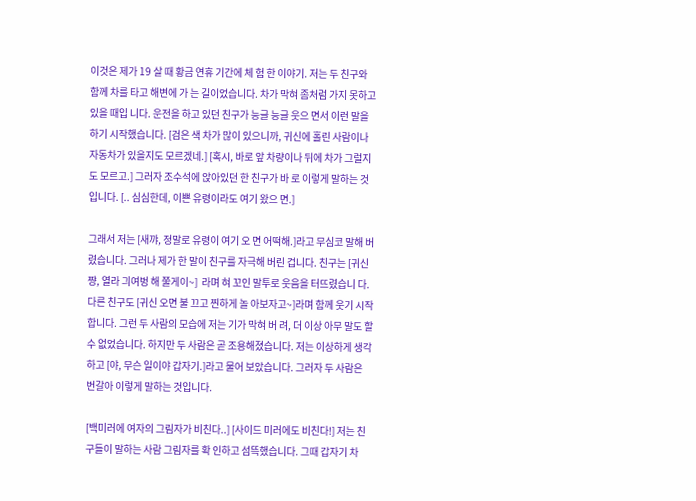이것은 제가 19 살 때 황금 연휴 기간에 체 험 한 이야기. 저는 두 친구와 함께 차를 타고 해변에 가 는 길이었습니다. 차가 막혀 좀처럼 가지 못하고 있을 때입 니다. 운전을 하고 있던 친구가 능글 능글 웃으 면서 이런 말을 하기 시작했습니다. [검은 색 차가 많이 있으니까, 귀신에 홀린 사람이나 자동차가 있을지도 모르겠네.] [혹시, 바로 앞 차량이나 뒤에 차가 그럴지 도 모르고.] 그러자 조수석에 앉아있던 한 친구가 바 로 이렇게 말하는 것입니다. [.. 심심한데, 이쁜 유령이라도 여기 왔으 면.]

그래서 저는 [새꺄, 정말로 유령이 여기 오 면 어떡해.]라고 무심코 말해 버렸습니다. 그러나 제가 한 말이 친구를 자극해 버린 겁니다. 친구는 [귀신 쨩, 열라 긔여벙 해 쭐게이~]  라며 혀 꼬인 말투로 웃음을 터뜨렸습니 다. 다른 친구도 [귀신 오면 불 끄고 찐하게 놀 아보자고~]라며 함께 웃기 시작합니다. 그런 두 사람의 모습에 저는 기가 막혀 버 려, 더 이상 아무 말도 할 수 없었습니다. 하지만 두 사람은 곧 조용해졌습니다. 저는 이상하게 생각하고 [야, 무슨 일이야 갑자기.]라고 물어 보았습니다. 그러자 두 사람은 번갈아 이렇게 말하는 것입니다.

[백미러에 여자의 그림자가 비친다..] [사이드 미러에도 비친다!] 저는 친구들이 말하는 사람 그림자를 확 인하고 섬뜩했습니다. 그때 갑자기 차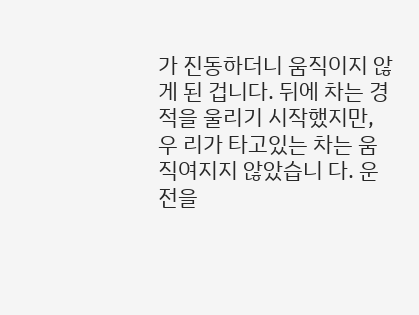가 진동하더니 움직이지 않게 된 겁니다. 뒤에 차는 경적을 울리기 시작했지만, 우 리가 타고있는 차는 움직여지지 않았습니 다. 운전을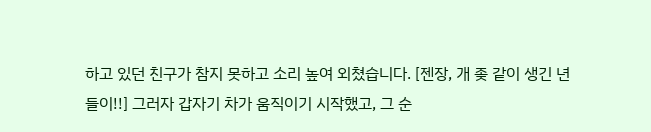하고 있던 친구가 참지 못하고 소리 높여 외쳤습니다. [젠장, 개 좆 같이 생긴 년들이!!] 그러자 갑자기 차가 움직이기 시작했고, 그 순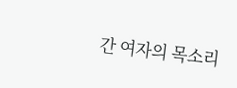간 여자의 목소리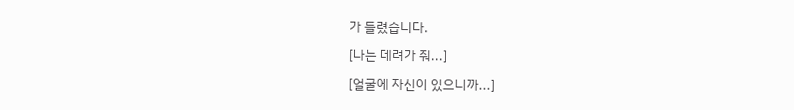가 들렸습니다.

[나는 데려가 줘...]

[얼굴에 자신이 있으니까...]